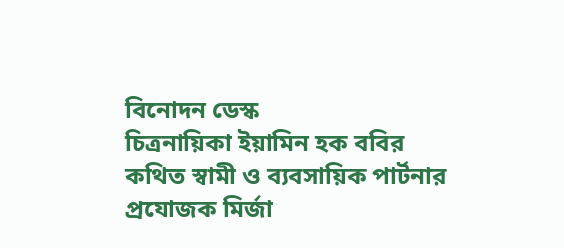বিনোদন ডেস্ক
চিত্রনায়িকা ইয়ামিন হক ববির কথিত স্বামী ও ব্যবসায়িক পার্টনার প্রযোজক মির্জা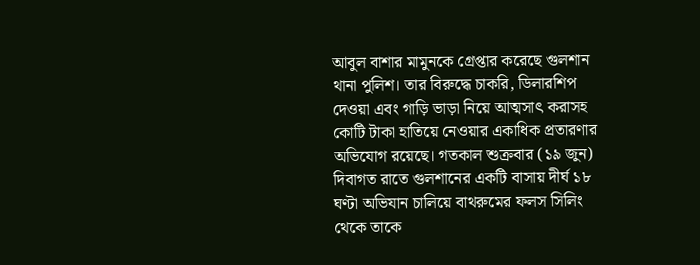আবুল বাশার মামুনকে গ্রেপ্তার করেছে গুলশান থানা পুলিশ। তার বিরুদ্ধে চাকরি, ডিলারশিপ দেওয়া এবং গাড়ি ভাড়া নিয়ে আত্মসাৎ করাসহ কোটি টাকা হাতিয়ে নেওয়ার একাধিক প্রতারণার অভিযোগ রয়েছে। গতকাল শুক্রবার (১৯ জুন) দিবাগত রাতে গুলশানের একটি বাসায় দীর্ঘ ১৮ ঘণ্টা অভিযান চালিয়ে বাথরুমের ফলস সিলিং থেকে তাকে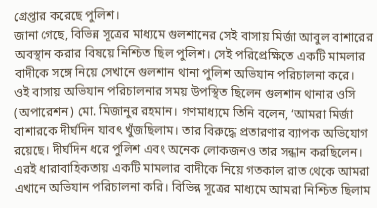গ্রেপ্তার করেছে পুলিশ।
জানা গেছে, বিভিন্ন সূত্রের মাধ্যমে গুলশানের সেই বাসায় মির্জা আবুল বাশারের অবস্থান করার বিষয়ে নিশ্চিত ছিল পুলিশ। সেই পরিপ্রেক্ষিতে একটি মামলার বাদীকে সঙ্গে নিয়ে সেখানে গুলশান থানা পুলিশ অভিযান পরিচালনা করে।
ওই বাসায় অভিযান পরিচালনার সময় উপস্থিত ছিলেন গুলশান থানার ওসি (অপারেশন) মো. মিজানুর রহমান। গণমাধ্যমে তিনি বলেন, ‘আমরা মির্জা বাশারকে দীর্ঘদিন যাবৎ খুঁজছিলাম। তার বিরুদ্ধে প্রতারণার ব্যাপক অভিযোগ রয়েছে। দীর্ঘদিন ধরে পুলিশ এবং অনেক লোকজনও তার সন্ধান করছিলেন। এরই ধারাবাহিকতায় একটি মামলার বাদীকে নিয়ে গতকাল রাত থেকে আমরা এখানে অভিযান পরিচালনা করি। বিভিন্ন সূত্রের মাধ্যমে আমরা নিশ্চিত ছিলাম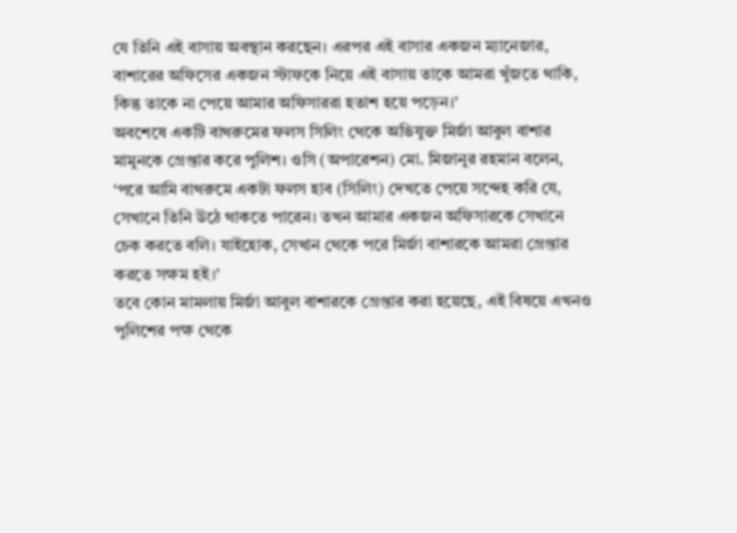যে তিনি এই বাসায় অবস্থান করছেন। এরপর এই বাসার একজন ম্যানেজার, বাশারের অফিসের একজন স্টাফকে নিয়ে এই বাসায় তাকে আমরা খুঁজতে থাকি, কিন্তু তাকে না পেয়ে আমার অফিসাররা হতাশ হয়ে পড়েন।’
অবশেষে একটি বাথরুমের ফলস সিলিং থেকে অভিযুক্ত মির্জা আবুল বাশার মামুনকে গ্রেপ্তার করে পুলিশ। ওসি (অপারেশন) মো. মিজানুর রহমান বলেন, ‘পরে আমি বাথরুমে একটা ফলস হাব (সিলিং) দেখতে পেয়ে সন্দেহ করি যে, সেখানে তিনি উঠে থাকতে পারেন। তখন আমার একজন অফিসারকে সেখানে চেক করতে বলি। যাইহোক, সেখান থেকে পরে মির্জা বাশারকে আমরা গ্রেপ্তার করতে সক্ষম হই।’
তবে কোন মামলায় মির্জা আবুল বাশারকে গ্রেপ্তার করা হয়েছে, এই বিষয়ে এখনও পুলিশের পক্ষ থেকে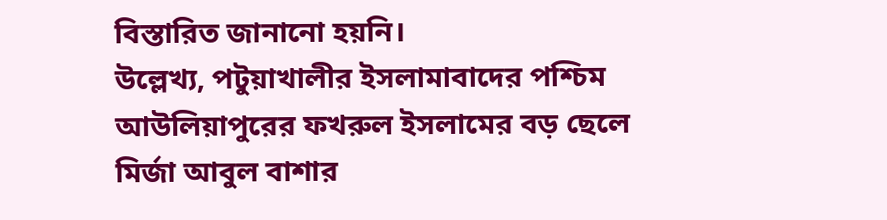বিস্তারিত জানানো হয়নি।
উল্লেখ্য, পটুয়াখালীর ইসলামাবাদের পশ্চিম আউলিয়াপুরের ফখরুল ইসলামের বড় ছেলে মির্জা আবুল বাশার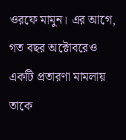ওরফে মামুন। এর আগে, গত বছর অক্টোবরেও একটি প্রতারণা মামলায় তাকে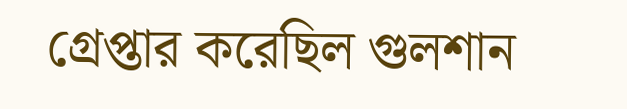গ্রেপ্তার করেছিল গুলশান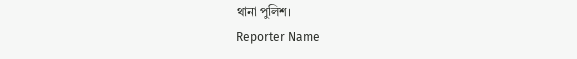থানা পুলিশ।
Reporter Name